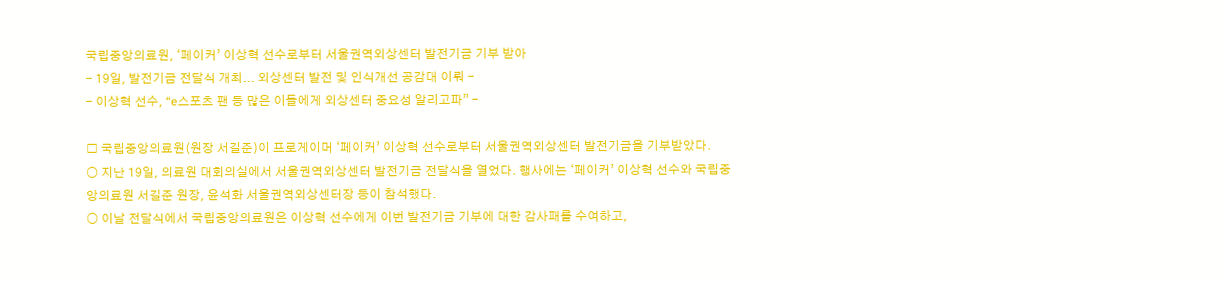국립중앙의료원, ‘페이커’ 이상혁 선수로부터 서울권역외상센터 발전기금 기부 받아
- 19일, 발전기금 전달식 개최... 외상센터 발전 및 인식개선 공감대 이뤄 -
- 이상혁 선수, “e스포츠 팬 등 많은 이들에게 외상센터 중요성 알리고파” -

□ 국립중앙의료원(원장 서길준)이 프로게이머 ‘페이커’ 이상혁 선수로부터 서울권역외상센터 발전기금을 기부받았다.
○ 지난 19일, 의료원 대회의실에서 서울권역외상센터 발전기금 전달식을 열었다. 행사에는 ‘페이커’ 이상혁 선수와 국립중앙의료원 서길준 원장, 윤석화 서울권역외상센터장 등이 참석했다.
○ 이날 전달식에서 국립중앙의료원은 이상혁 선수에게 이번 발전기금 기부에 대한 감사패를 수여하고,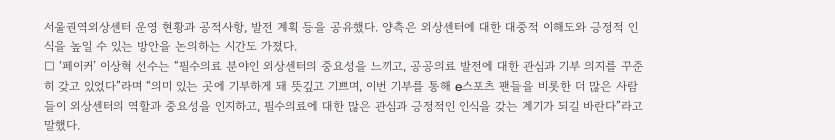서울권역외상센터 운영 현황과 공적사항, 발전 계획 등을 공유했다. 양측은 외상센터에 대한 대중적 이해도와 긍정적 인식을 높일 수 있는 방안을 논의하는 시간도 가졌다.
□ ‘페이커’ 이상혁 선수는 “필수의료 분야인 외상센터의 중요성을 느끼고, 공공의료 발전에 대한 관심과 기부 의지를 꾸준히 갖고 있었다”라며 “의미 있는 곳에 기부하게 돼 뜻깊고 기쁘며, 이번 기부를 통해 e스포츠 팬들을 비롯한 더 많은 사람들이 외상센터의 역할과 중요성을 인지하고, 필수의료에 대한 많은 관심과 긍정적인 인식을 갖는 계기가 되길 바란다”라고 말했다.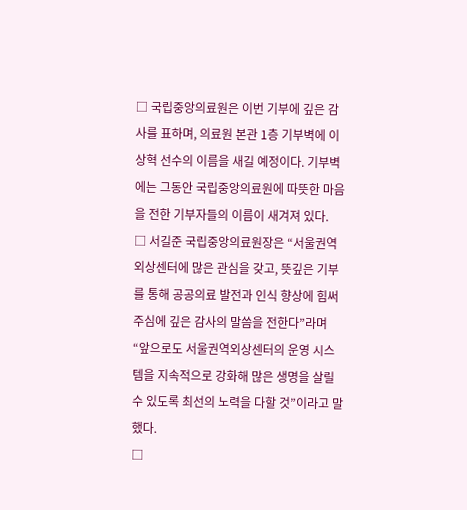□ 국립중앙의료원은 이번 기부에 깊은 감사를 표하며, 의료원 본관 1층 기부벽에 이상혁 선수의 이름을 새길 예정이다. 기부벽에는 그동안 국립중앙의료원에 따뜻한 마음을 전한 기부자들의 이름이 새겨져 있다.
□ 서길준 국립중앙의료원장은 “서울권역외상센터에 많은 관심을 갖고, 뜻깊은 기부를 통해 공공의료 발전과 인식 향상에 힘써주심에 깊은 감사의 말씀을 전한다”라며 “앞으로도 서울권역외상센터의 운영 시스템을 지속적으로 강화해 많은 생명을 살릴 수 있도록 최선의 노력을 다할 것”이라고 말했다.
□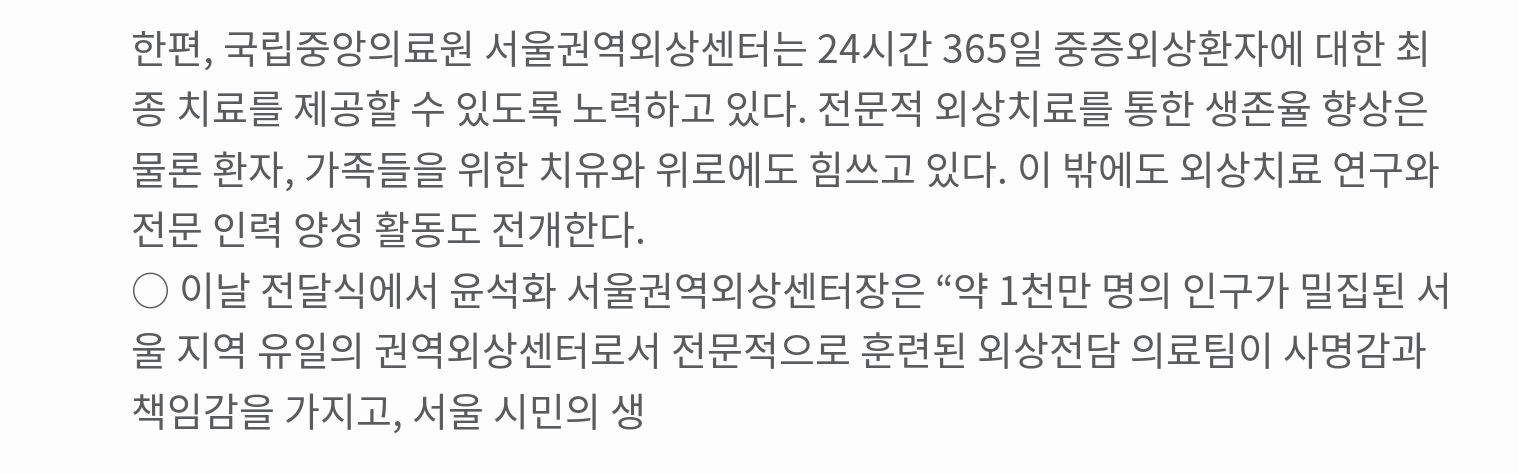한편, 국립중앙의료원 서울권역외상센터는 24시간 365일 중증외상환자에 대한 최종 치료를 제공할 수 있도록 노력하고 있다. 전문적 외상치료를 통한 생존율 향상은 물론 환자, 가족들을 위한 치유와 위로에도 힘쓰고 있다. 이 밖에도 외상치료 연구와 전문 인력 양성 활동도 전개한다.
○ 이날 전달식에서 윤석화 서울권역외상센터장은 “약 1천만 명의 인구가 밀집된 서울 지역 유일의 권역외상센터로서 전문적으로 훈련된 외상전담 의료팀이 사명감과 책임감을 가지고, 서울 시민의 생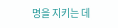명을 지키는 데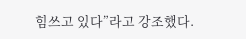힘쓰고 있다”라고 강조했다.